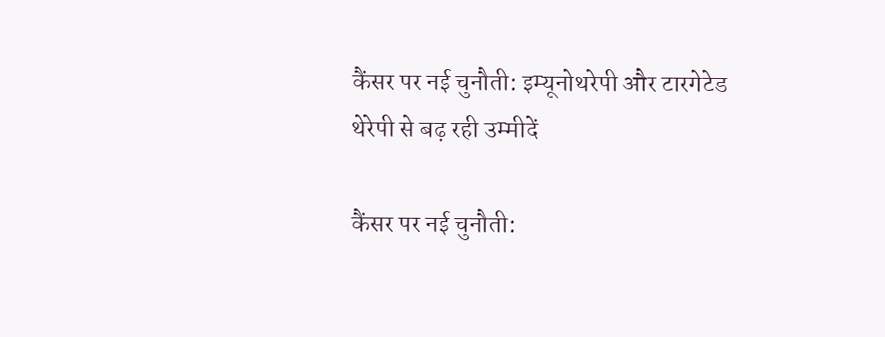कैंसर पर नई चुनौती: इम्यूनोथरेपी और टारगेटेड थेरेपी से बढ़ रही उम्मीदें

कैंसर पर नई चुनौती: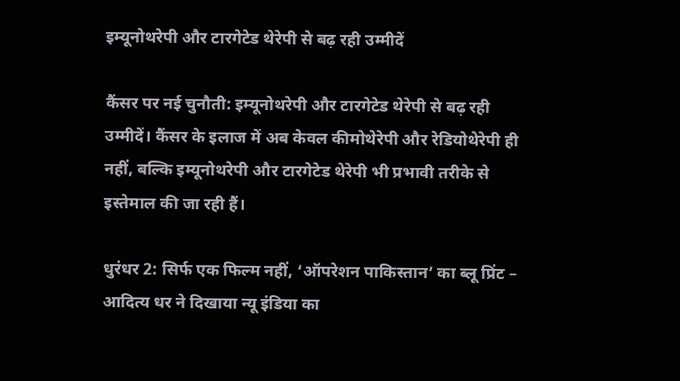इम्यूनोथरेपी और टारगेटेड थेरेपी से बढ़ रही उम्मीदें

कैंसर पर नई चुनौती: इम्यूनोथरेपी और टारगेटेड थेरेपी से बढ़ रही उम्मीदें। कैंसर के इलाज में अब केवल कीमोथेरेपी और रेडियोथेरेपी ही नहीं, बल्कि इम्यूनोथरेपी और टारगेटेड थेरेपी भी प्रभावी तरीके से इस्तेमाल की जा रही हैं।

धुरंधर 2: सिर्फ एक फिल्म नहीं, ‘ऑपरेशन पाकिस्तान’ का ब्लू प्रिंट – आदित्य धर ने दिखाया न्यू इंडिया का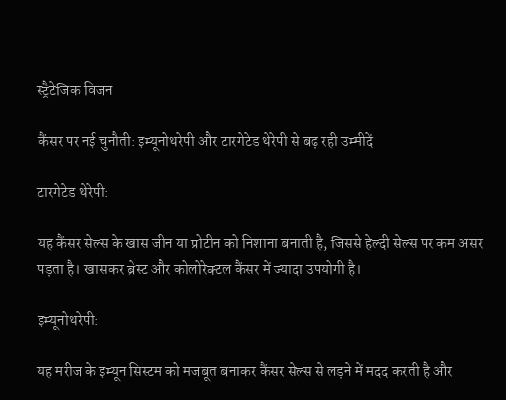स्ट्रैटेजिक विजन

कैंसर पर नई चुनौती: इम्यूनोथरेपी और टारगेटेड थेरेपी से बढ़ रही उम्मीदें

टारगेटेड थेरेपी:

यह कैंसर सेल्स के खास जीन या प्रोटीन को निशाना बनाती है, जिससे हेल्दी सेल्स पर कम असर पड़ता है। खासकर ब्रेस्ट और कोलोरेक्टल कैंसर में ज्यादा उपयोगी है।

इम्यूनोथरेपी:

यह मरीज के इम्यून सिस्टम को मजबूत बनाकर कैंसर सेल्स से लड़ने में मदद करती है और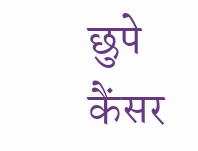छुपे कैंसर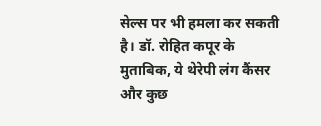सेल्स पर भी हमला कर सकती है। डॉ. रोहित कपूर के मुताबिक, ये थेरेपी लंग कैंसर और कुछ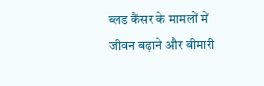ब्लड कैंसर के मामलों में जीवन बढ़ाने और बीमारी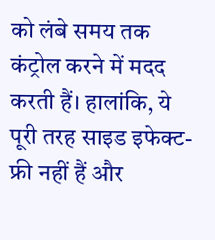को लंबे समय तक कंट्रोल करने में मदद करती हैं। हालांकि, ये पूरी तरह साइड इफेक्ट-फ्री नहीं हैं और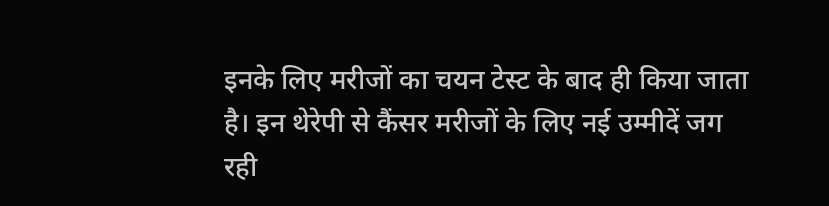इनके लिए मरीजों का चयन टेस्ट के बाद ही किया जाता है। इन थेरेपी से कैंसर मरीजों के लिए नई उम्मीदें जग रही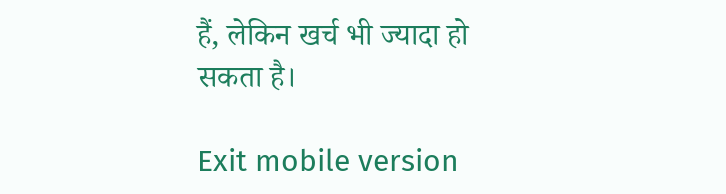हैं, लेकिन खर्च भी ज्यादा हो सकता है।

Exit mobile version